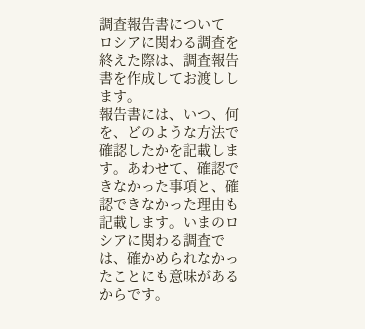調査報告書について
ロシアに関わる調査を終えた際は、調査報告書を作成してお渡しします。
報告書には、いつ、何を、どのような方法で確認したかを記載します。あわせて、確認できなかった事項と、確認できなかった理由も記載します。いまのロシアに関わる調査では、確かめられなかったことにも意味があるからです。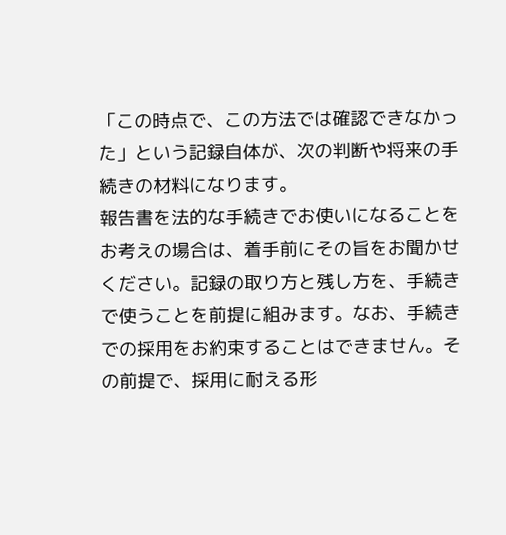「この時点で、この方法では確認できなかった」という記録自体が、次の判断や将来の手続きの材料になります。
報告書を法的な手続きでお使いになることをお考えの場合は、着手前にその旨をお聞かせください。記録の取り方と残し方を、手続きで使うことを前提に組みます。なお、手続きでの採用をお約束することはできません。その前提で、採用に耐える形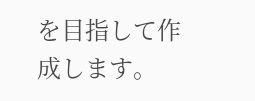を目指して作成します。